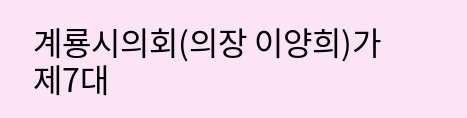계룡시의회(의장 이양희)가 제7대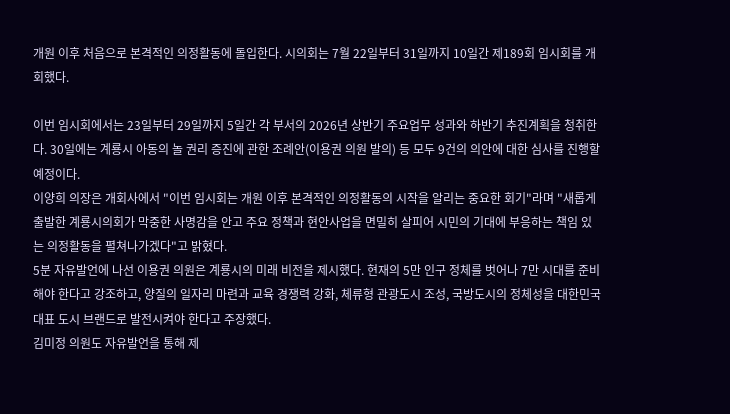개원 이후 처음으로 본격적인 의정활동에 돌입한다. 시의회는 7월 22일부터 31일까지 10일간 제189회 임시회를 개회했다.

이번 임시회에서는 23일부터 29일까지 5일간 각 부서의 2026년 상반기 주요업무 성과와 하반기 추진계획을 청취한다. 30일에는 계룡시 아동의 놀 권리 증진에 관한 조례안(이용권 의원 발의) 등 모두 9건의 의안에 대한 심사를 진행할 예정이다.
이양희 의장은 개회사에서 "이번 임시회는 개원 이후 본격적인 의정활동의 시작을 알리는 중요한 회기"라며 "새롭게 출발한 계룡시의회가 막중한 사명감을 안고 주요 정책과 현안사업을 면밀히 살피어 시민의 기대에 부응하는 책임 있는 의정활동을 펼쳐나가겠다"고 밝혔다.
5분 자유발언에 나선 이용권 의원은 계룡시의 미래 비전을 제시했다. 현재의 5만 인구 정체를 벗어나 7만 시대를 준비해야 한다고 강조하고, 양질의 일자리 마련과 교육 경쟁력 강화, 체류형 관광도시 조성, 국방도시의 정체성을 대한민국 대표 도시 브랜드로 발전시켜야 한다고 주장했다.
김미정 의원도 자유발언을 통해 제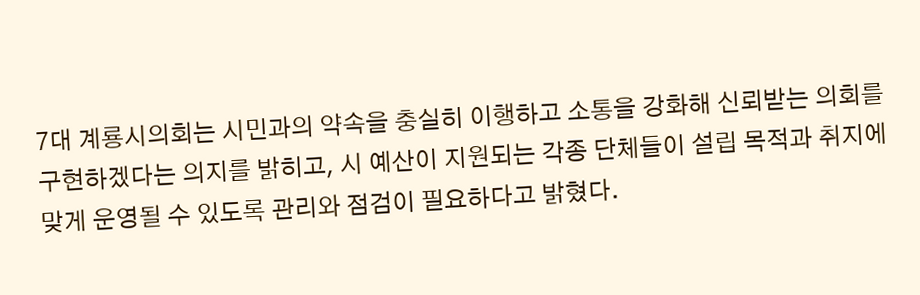7대 계룡시의회는 시민과의 약속을 충실히 이행하고 소통을 강화해 신뢰받는 의회를 구현하겠다는 의지를 밝히고, 시 예산이 지원되는 각종 단체들이 설립 목적과 취지에 맞게 운영될 수 있도록 관리와 점검이 필요하다고 밝혔다.